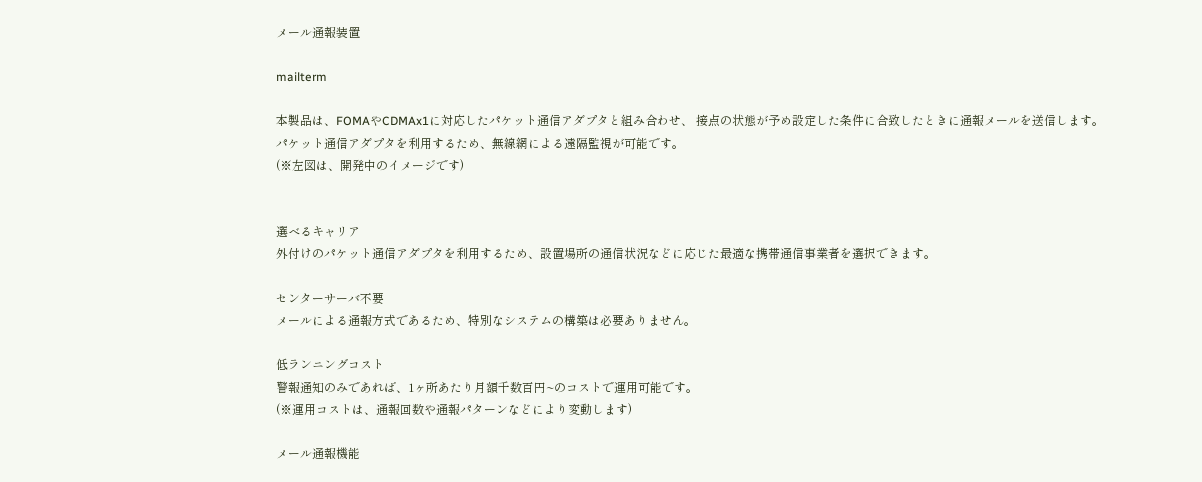メール通報装置

mailterm

本製品は、FOMAやCDMAx1に対応したパケット通信アダプタと組み合わせ、 接点の状態が予め設定した条件に合致したときに通報メールを送信します。
パケット通信アダプタを利用するため、無線網による遠隔監視が可能です。
(※左図は、開発中のイメージです)


選べるキャリア
外付けのパケット通信アダプタを利用するため、設置場所の通信状況などに応じた最適な携帯通信事業者を選択できます。

センターサーバ不要
メールによる通報方式であるため、特別なシステムの構築は必要ありません。

低ランニングコスト
警報通知のみであれば、1ヶ所あたり月額千数百円~のコストで運用可能です。
(※運用コストは、通報回数や通報パターンなどにより変動します)

メール通報機能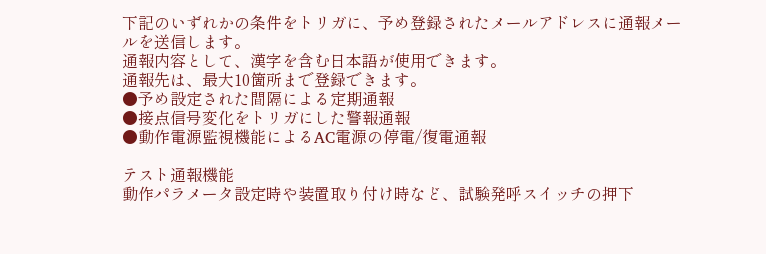下記のいずれかの条件をトリガに、予め登録されたメールアドレスに通報メールを送信します。
通報内容として、漢字を含む日本語が使用できます。
通報先は、最大10箇所まで登録できます。
●予め設定された間隔による定期通報
●接点信号変化をトリガにした警報通報
●動作電源監視機能によるAC電源の停電/復電通報

テスト通報機能
動作パラメータ設定時や装置取り付け時など、試験発呼スイッチの押下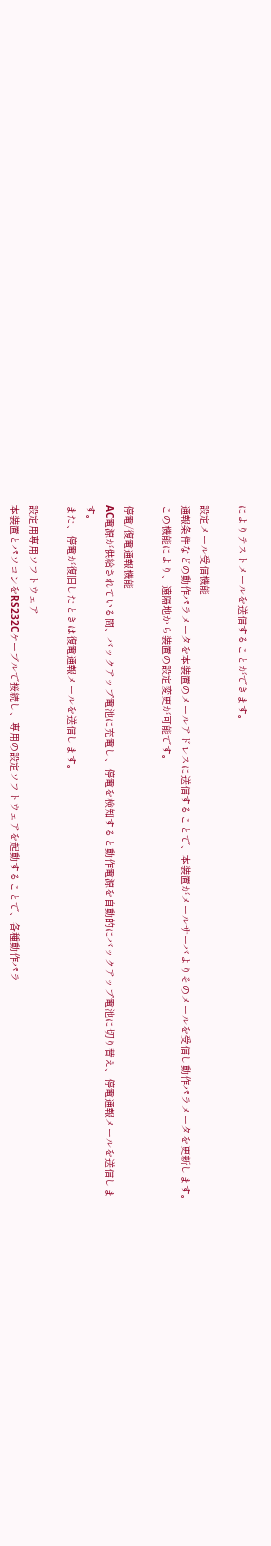によりテストメールを送信することができます。

設定メール受信機能
通報条件などの動作パラメータを本装置のメールアドレスに送信することで、本装置がメールサーバよりそのメールを受信し動作パラメータを更新します。
この機能により、遠隔地から装置の設定変更が可能です。

停電/復電通報機能
AC電源が供給されている間、バックアップ電池に充電し、停電を検知すると動作電源を自動的にバックアップ電池に切り替え、停電通報メールを送信します。
また、停電が復旧したときは復電通報メールを送信します。

設定用専用ソフトウェア
本装置とパソコンをRS232Cケーブルで接続し、専用の設定ソフトウェアを起動することで、各種動作パラ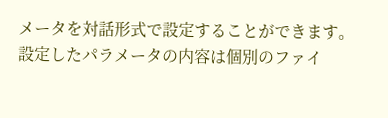メータを対話形式で設定することができます。
設定したパラメータの内容は個別のファイ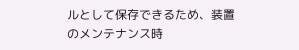ルとして保存できるため、装置のメンテナンス時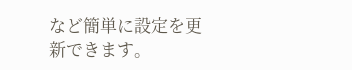など簡単に設定を更新できます。